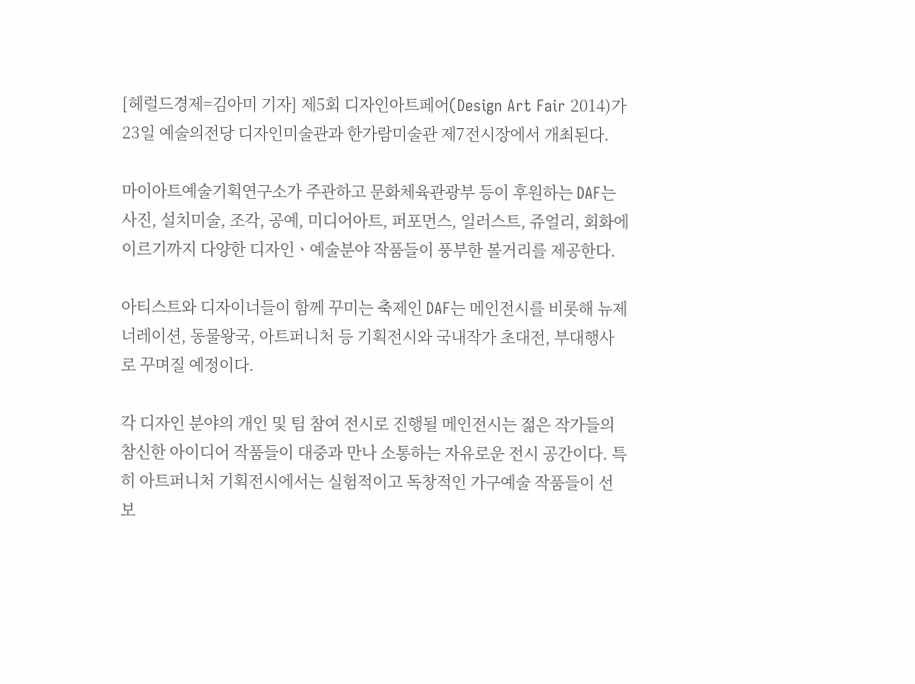[헤럴드경제=김아미 기자] 제5회 디자인아트페어(Design Art Fair 2014)가 23일 예술의전당 디자인미술관과 한가람미술관 제7전시장에서 개최된다.

마이아트예술기획연구소가 주관하고 문화체육관광부 등이 후원하는 DAF는 사진, 설치미술, 조각, 공예, 미디어아트, 퍼포먼스, 일러스트, 쥬얼리, 회화에 이르기까지 다양한 디자인ㆍ예술분야 작품들이 풍부한 볼거리를 제공한다.

아티스트와 디자이너들이 함께 꾸미는 축제인 DAF는 메인전시를 비롯해 뉴제너레이션, 동물왕국, 아트퍼니처 등 기획전시와 국내작가 초대전, 부대행사로 꾸며질 예정이다.

각 디자인 분야의 개인 및 팀 참여 전시로 진행될 메인전시는 젊은 작가들의 참신한 아이디어 작품들이 대중과 만나 소통하는 자유로운 전시 공간이다. 특히 아트퍼니처 기획전시에서는 실험적이고 독창적인 가구예술 작품들이 선보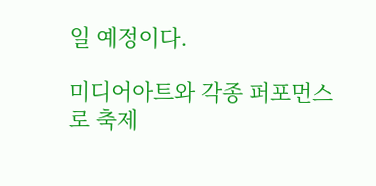일 예정이다.

미디어아트와 각종 퍼포먼스로 축제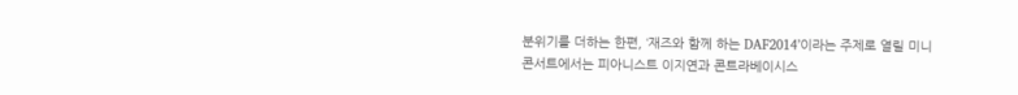분위기를 더하는 한편, ‘재즈와 함께 하는 DAF2014’이라는 주제로 열릴 미니 콘서트에서는 피아니스트 이지연과 콘트라베이시스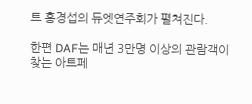트 홍경섭의 듀엣연주회가 펼쳐진다.

한편 DAF는 매년 3만명 이상의 관람객이 찾는 아트페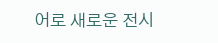어로 새로운 전시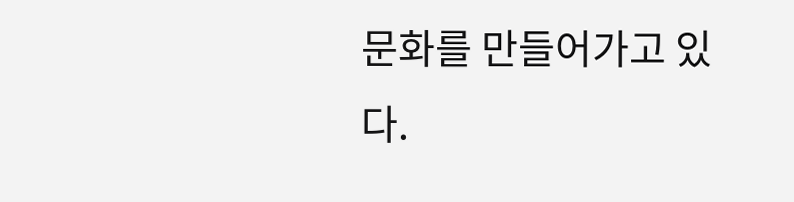문화를 만들어가고 있다.